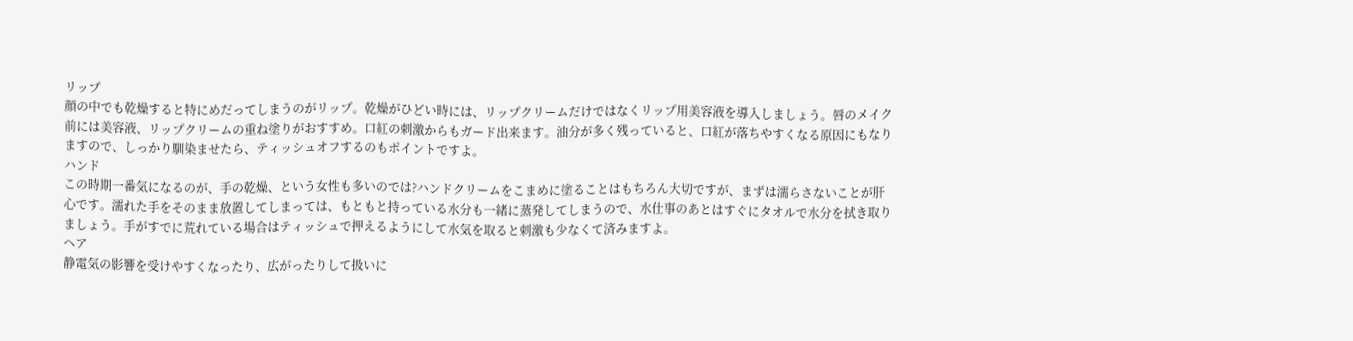リップ
顔の中でも乾燥すると特にめだってしまうのがリップ。乾燥がひどい時には、リップクリームだけではなくリップ用美容液を導入しましょう。唇のメイク前には美容液、リップクリームの重ね塗りがおすすめ。口紅の刺激からもガード出来ます。油分が多く残っていると、口紅が落ちやすくなる原因にもなりますので、しっかり馴染ませたら、ティッシュオフするのもポイントですよ。
ハンド
この時期一番気になるのが、手の乾燥、という女性も多いのでは?ハンドクリームをこまめに塗ることはもちろん大切ですが、まずは濡らさないことが肝心です。濡れた手をそのまま放置してしまっては、もともと持っている水分も一緒に蒸発してしまうので、水仕事のあとはすぐにタオルで水分を拭き取りましょう。手がすでに荒れている場合はティッシュで押えるようにして水気を取ると刺激も少なくて済みますよ。
ヘア
静電気の影響を受けやすくなったり、広がったりして扱いに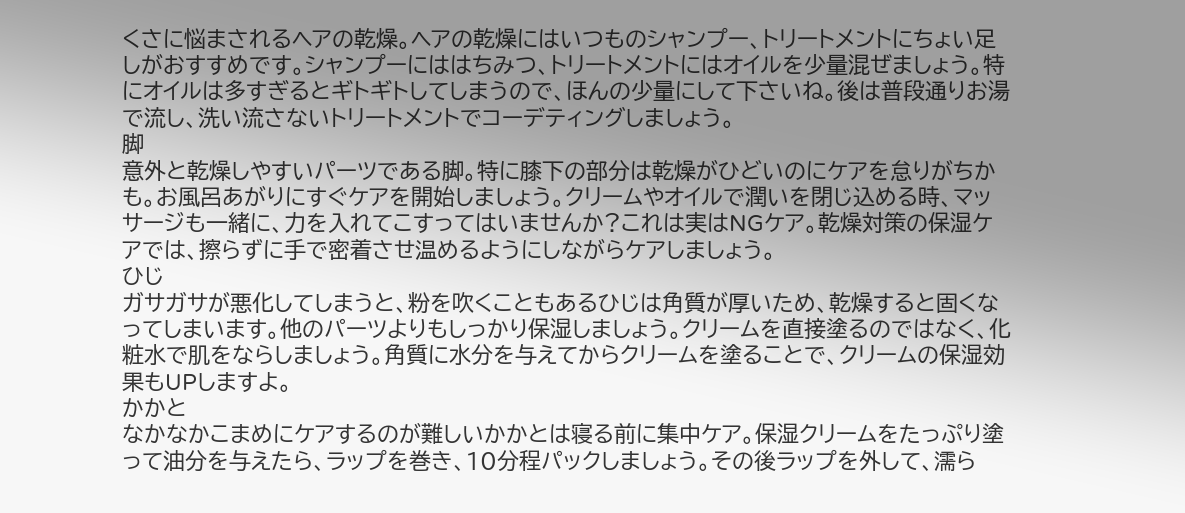くさに悩まされるヘアの乾燥。ヘアの乾燥にはいつものシャンプー、トリートメントにちょい足しがおすすめです。シャンプーにははちみつ、トリートメントにはオイルを少量混ぜましょう。特にオイルは多すぎるとギトギトしてしまうので、ほんの少量にして下さいね。後は普段通りお湯で流し、洗い流さないトリートメントでコーデティングしましょう。
脚
意外と乾燥しやすいパーツである脚。特に膝下の部分は乾燥がひどいのにケアを怠りがちかも。お風呂あがりにすぐケアを開始しましょう。クリームやオイルで潤いを閉じ込める時、マッサージも一緒に、力を入れてこすってはいませんか?これは実はNGケア。乾燥対策の保湿ケアでは、擦らずに手で密着させ温めるようにしながらケアしましょう。
ひじ
ガサガサが悪化してしまうと、粉を吹くこともあるひじは角質が厚いため、乾燥すると固くなってしまいます。他のパーツよりもしっかり保湿しましょう。クリームを直接塗るのではなく、化粧水で肌をならしましょう。角質に水分を与えてからクリームを塗ることで、クリームの保湿効果もUPしますよ。
かかと
なかなかこまめにケアするのが難しいかかとは寝る前に集中ケア。保湿クリームをたっぷり塗って油分を与えたら、ラップを巻き、10分程パックしましょう。その後ラップを外して、濡ら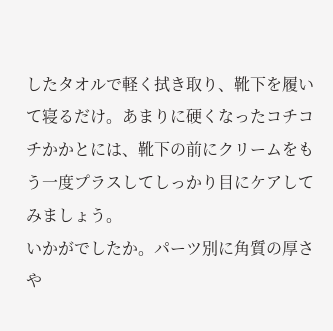したタオルで軽く拭き取り、靴下を履いて寝るだけ。あまりに硬くなったコチコチかかとには、靴下の前にクリームをもう一度プラスしてしっかり目にケアしてみましょう。
いかがでしたか。パーツ別に角質の厚さや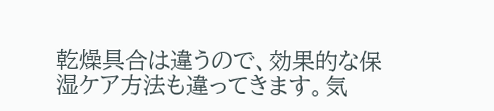乾燥具合は違うので、効果的な保湿ケア方法も違ってきます。気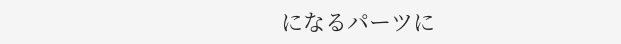になるパーツに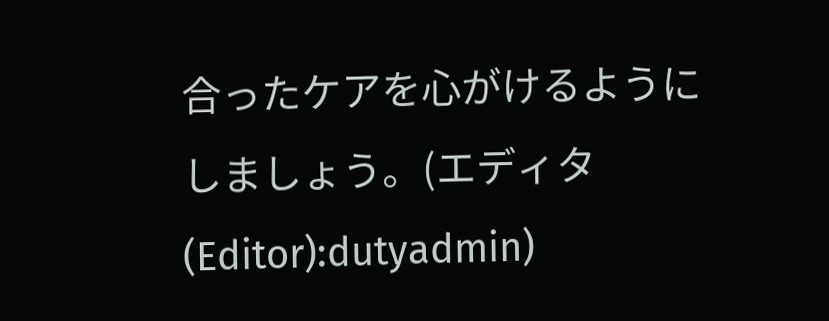合ったケアを心がけるようにしましょう。(エディタ(Editor):dutyadmin)